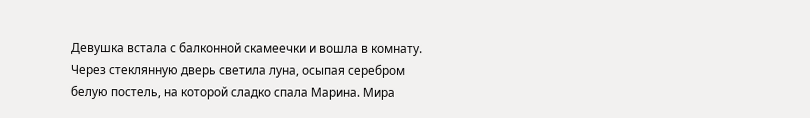Девушка встала с балконной скамеечки и вошла в комнату. Через стеклянную дверь светила луна, осыпая серебром белую постель, на которой сладко спала Марина. Мира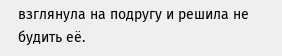взглянула на подругу и решила не будить её.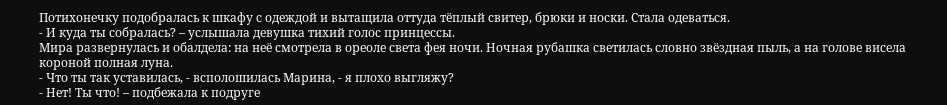Потихонечку подобралась к шкафу с одеждой и вытащила оттуда тёплый свитер, брюки и носки. Стала одеваться.
- И куда ты собралась? – услышала девушка тихий голос принцессы.
Мира развернулась и обалдела: на неё смотрела в ореоле света фея ночи. Ночная рубашка светилась словно звёздная пыль, а на голове висела короной полная луна.
- Что ты так уставилась, - всполошилась Марина, - я плохо выгляжу?
- Нет! Ты что! – подбежала к подруге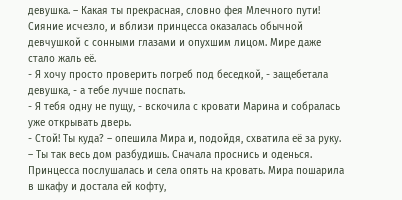девушка. – Какая ты прекрасная, словно фея Млечного пути!
Сияние исчезло, и вблизи принцесса оказалась обычной девчушкой с сонными глазами и опухшим лицом. Мире даже стало жаль её.
- Я хочу просто проверить погреб под беседкой, - защебетала девушка, - а тебе лучше поспать.
- Я тебя одну не пущу, - вскочила с кровати Марина и собралась уже открывать дверь.
- Стой! Ты куда? – опешила Мира и, подойдя, схватила её за руку. – Ты так весь дом разбудишь. Сначала проснись и оденься.
Принцесса послушалась и села опять на кровать. Мира пошарила в шкафу и достала ей кофту,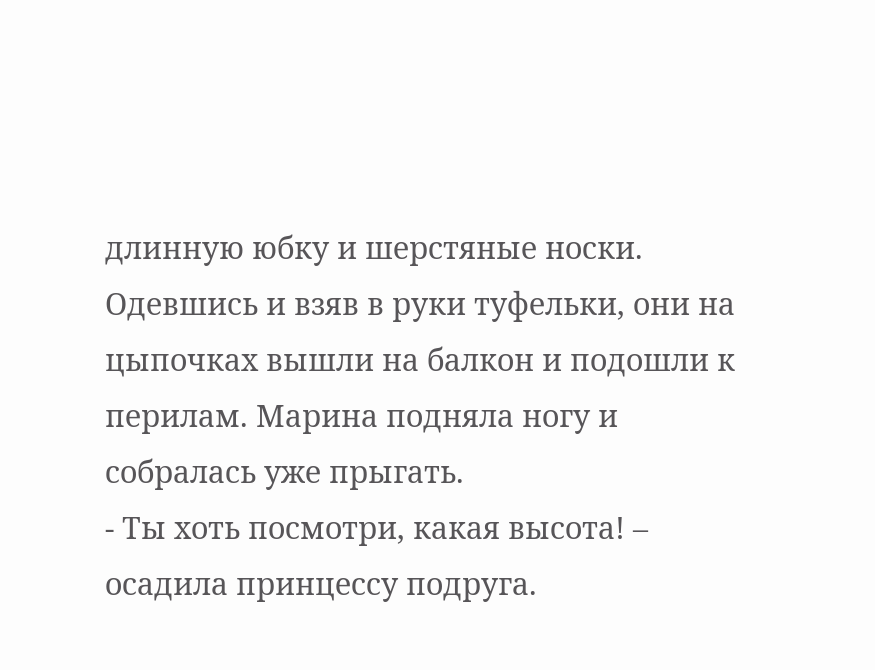длинную юбку и шерстяные носки.
Одевшись и взяв в руки туфельки, они на цыпочках вышли на балкон и подошли к перилам. Марина подняла ногу и собралась уже прыгать.
- Ты хоть посмотри, какая высота! – осадила принцессу подруга.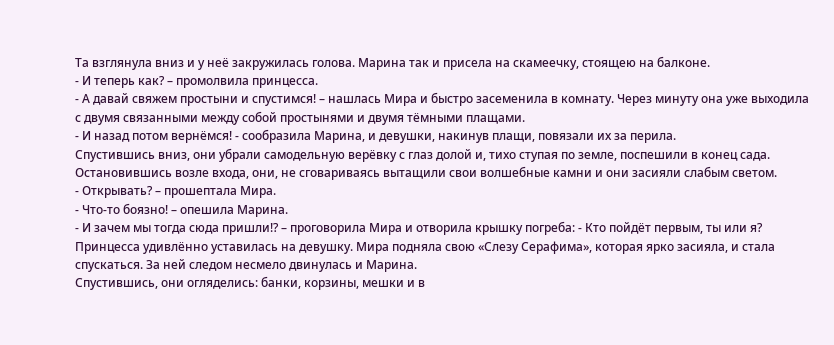Та взглянула вниз и у неё закружилась голова. Марина так и присела на скамеечку, стоящею на балконе.
- И теперь как? – промолвила принцесса.
- А давай свяжем простыни и спустимся! – нашлась Мира и быстро засеменила в комнату. Через минуту она уже выходила с двумя связанными между собой простынями и двумя тёмными плащами.
- И назад потом вернёмся! - сообразила Марина, и девушки, накинув плащи, повязали их за перила.
Спустившись вниз, они убрали самодельную верёвку с глаз долой и, тихо ступая по земле, поспешили в конец сада.
Остановившись возле входа, они, не сговариваясь вытащили свои волшебные камни и они засияли слабым светом.
- Открывать? – прошептала Мира.
- Что-то боязно! – опешила Марина.
- И зачем мы тогда сюда пришли!? – проговорила Мира и отворила крышку погреба: - Кто пойдёт первым, ты или я?
Принцесса удивлённо уставилась на девушку. Мира подняла свою «Слезу Серафима», которая ярко засияла, и стала спускаться. За ней следом несмело двинулась и Марина.
Спустившись, они огляделись: банки, корзины, мешки и в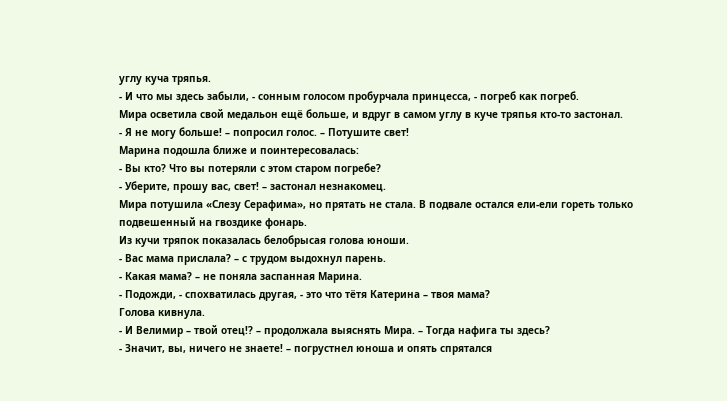углу куча тряпья.
- И что мы здесь забыли, - сонным голосом пробурчала принцесса, - погреб как погреб.
Мира осветила свой медальон ещё больше, и вдруг в самом углу в куче тряпья кто-то застонал.
- Я не могу больше! – попросил голос. – Потушите свет!
Марина подошла ближе и поинтересовалась:
- Вы кто? Что вы потеряли с этом старом погребе?
- Уберите, прошу вас, свет! – застонал незнакомец.
Мира потушила «Слезу Серафима», но прятать не стала. В подвале остался ели-ели гореть только подвешенный на гвоздике фонарь.
Из кучи тряпок показалась белобрысая голова юноши.
- Вас мама прислала? – с трудом выдохнул парень.
- Какая мама? – не поняла заспанная Марина.
- Подожди, - спохватилась другая, - это что тётя Катерина – твоя мама?
Голова кивнула.
- И Велимир – твой отец!? – продолжала выяснять Мира. – Тогда нафига ты здесь?
- Значит, вы, ничего не знаете! – погрустнел юноша и опять спрятался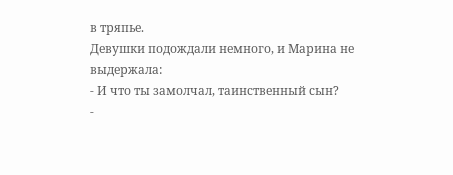в тряпье.
Девушки подождали немного, и Марина не выдержала:
- И что ты замолчал, таинственный сын?
-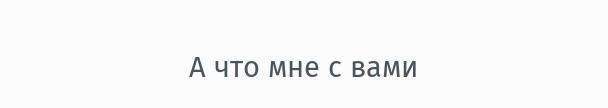А что мне с вами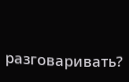разговаривать?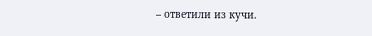– ответили из кучи.